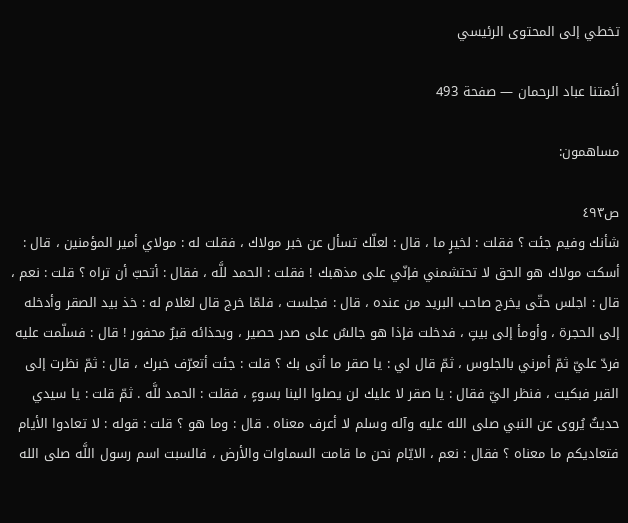تخطي إلى المحتوى الرئيسي

أئمتنا عباد الرحمان — صفحة 493

مساهمون:

ص٤٩٣
شأنك وفيم جئت ؟ فقلت : لخيرٍ ما ، قال : لعلّك تسأل عن خبر مولاك ، فقلت له : مولاي أمير المؤمنين ، قال : أسكت مولاك هو الحق لا تحتشمني فإنّي على مذهبك ! فقلت : الحمد للَّه ، فقال : أتحبّ أن تراه ؟ قلت : نعم ، قال : اجلس حتّى يخرج صاحب البريد من عنده ، قال : فجلست ، فلمّا خرج قال لغلام له : خذ بيد الصقر وأدخله إلى الحجرة ، وأومأ إلى بيتٍ ، فدخلت فإذا هو جالسٌ على صدر حصير ، وبحذائه قبرٌ محفور ! قال : فسلّمت عليه فردّ عليّ ثمّ أمرني بالجلوس ، ثمّ قال لي : يا صقر ما أتى بك ؟ قلت : جئت أتعرّف خبرك ، قال : ثمّ نظرت إلى القبر فبكيت ، فنظر اليّ فقال : يا صقر لا عليك لن يصلوا الينا بسوءٍ ، فقلت : الحمد للَّه . ثمّ قلت : يا سيدي حديثٌ يُروى عن النبي صلى الله عليه وآله وسلم لا أعرف معناه . قال : وما هو ؟ قلت : قوله : لا تعادوا الأيام فتعاديكم ما معناه ؟ فقال : نعم ، الايّام نحن ما قامت السماوات والأرض ، فالسبت اسم رسول اللَّه صلى الله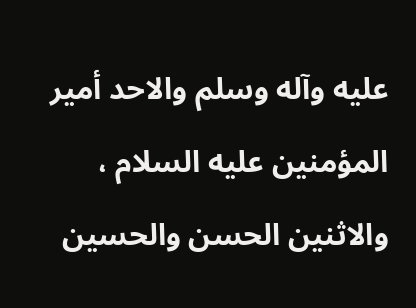عليه وآله وسلم والاحد أمير المؤمنين عليه السلام ، والاثنين الحسن والحسين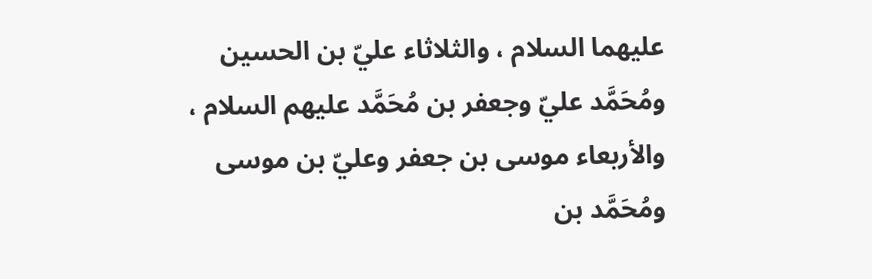عليهما السلام ، والثلاثاء عليّ بن الحسين ومُحَمَّد عليّ وجعفر بن مُحَمَّد عليهم السلام ، والأربعاء موسى بن جعفر وعليّ بن موسى ومُحَمَّد بن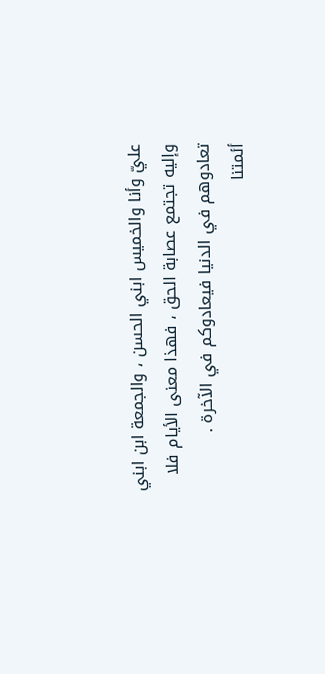عليّ وأنا والخميس ابني الحسن ، والجمعة ابن ابني وإليه تجتمع عصابة الحق ، فهذا معنى الأيام فلا تعادوهم في الدنيا فيعادوكم في الآخرة .
أئمتنا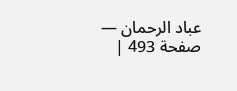عباد الرحمان — صفحة 493 |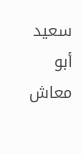سعيد أبو معاش